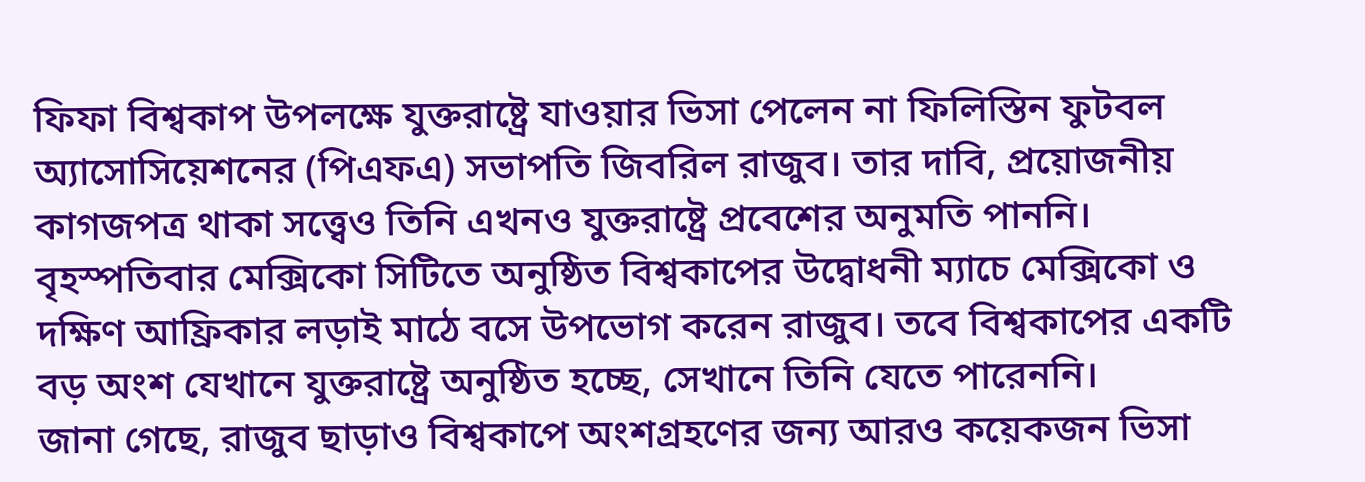ফিফা বিশ্বকাপ উপলক্ষে যুক্তরাষ্ট্রে যাওয়ার ভিসা পেলেন না ফিলিস্তিন ফুটবল অ্যাসোসিয়েশনের (পিএফএ) সভাপতি জিবরিল রাজুব। তার দাবি, প্রয়োজনীয় কাগজপত্র থাকা সত্ত্বেও তিনি এখনও যুক্তরাষ্ট্রে প্রবেশের অনুমতি পাননি।
বৃহস্পতিবার মেক্সিকো সিটিতে অনুষ্ঠিত বিশ্বকাপের উদ্বোধনী ম্যাচে মেক্সিকো ও দক্ষিণ আফ্রিকার লড়াই মাঠে বসে উপভোগ করেন রাজুব। তবে বিশ্বকাপের একটি বড় অংশ যেখানে যুক্তরাষ্ট্রে অনুষ্ঠিত হচ্ছে, সেখানে তিনি যেতে পারেননি।
জানা গেছে, রাজুব ছাড়াও বিশ্বকাপে অংশগ্রহণের জন্য আরও কয়েকজন ভিসা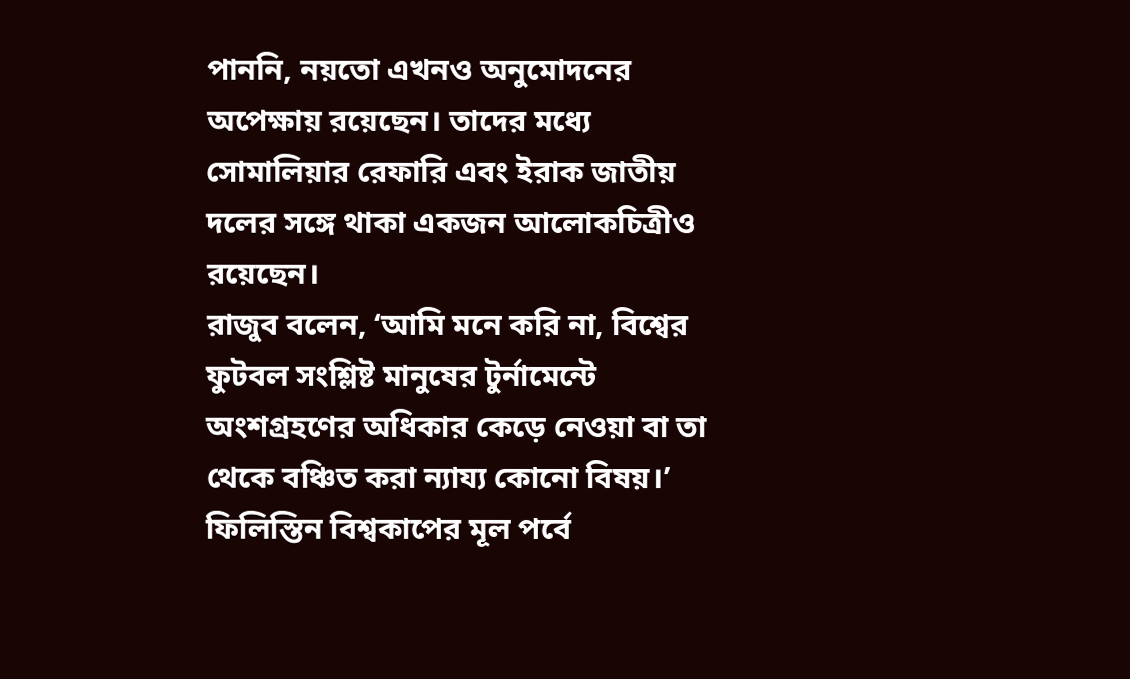পাননি, নয়তো এখনও অনুমোদনের অপেক্ষায় রয়েছেন। তাদের মধ্যে সোমালিয়ার রেফারি এবং ইরাক জাতীয় দলের সঙ্গে থাকা একজন আলোকচিত্রীও রয়েছেন।
রাজুব বলেন, ‘আমি মনে করি না, বিশ্বের ফুটবল সংশ্লিষ্ট মানুষের টুর্নামেন্টে অংশগ্রহণের অধিকার কেড়ে নেওয়া বা তা থেকে বঞ্চিত করা ন্যায্য কোনো বিষয়।’
ফিলিস্তিন বিশ্বকাপের মূল পর্বে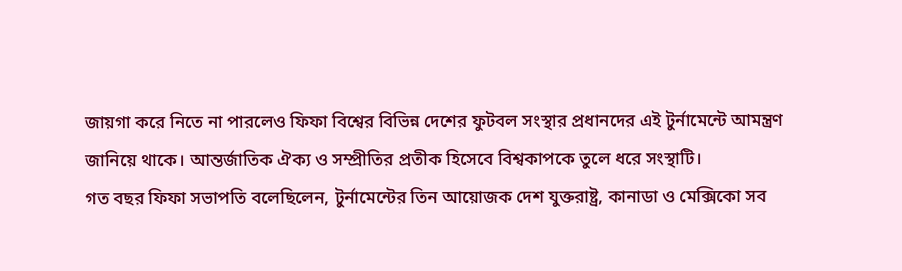জায়গা করে নিতে না পারলেও ফিফা বিশ্বের বিভিন্ন দেশের ফুটবল সংস্থার প্রধানদের এই টুর্নামেন্টে আমন্ত্রণ জানিয়ে থাকে। আন্তর্জাতিক ঐক্য ও সম্প্রীতির প্রতীক হিসেবে বিশ্বকাপকে তুলে ধরে সংস্থাটি।
গত বছর ফিফা সভাপতি বলেছিলেন, টুর্নামেন্টের তিন আয়োজক দেশ যুক্তরাষ্ট্র, কানাডা ও মেক্সিকো সব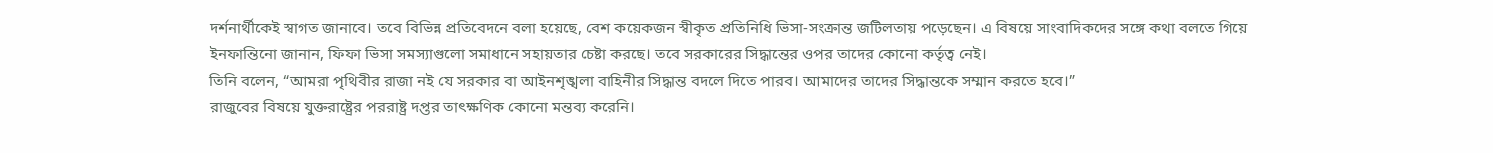দর্শনার্থীকেই স্বাগত জানাবে। তবে বিভিন্ন প্রতিবেদনে বলা হয়েছে, বেশ কয়েকজন স্বীকৃত প্রতিনিধি ভিসা-সংক্রান্ত জটিলতায় পড়েছেন। এ বিষয়ে সাংবাদিকদের সঙ্গে কথা বলতে গিয়ে ইনফান্তিনো জানান, ফিফা ভিসা সমস্যাগুলো সমাধানে সহায়তার চেষ্টা করছে। তবে সরকারের সিদ্ধান্তের ওপর তাদের কোনো কর্তৃত্ব নেই।
তিনি বলেন, “আমরা পৃথিবীর রাজা নই যে সরকার বা আইনশৃঙ্খলা বাহিনীর সিদ্ধান্ত বদলে দিতে পারব। আমাদের তাদের সিদ্ধান্তকে সম্মান করতে হবে।”
রাজুবের বিষয়ে যুক্তরাষ্ট্রের পররাষ্ট্র দপ্তর তাৎক্ষণিক কোনো মন্তব্য করেনি।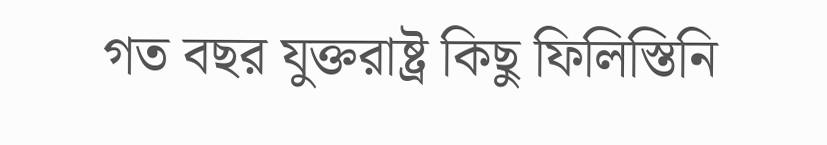গত বছর যুক্তরাষ্ট্র কিছু ফিলিস্তিনি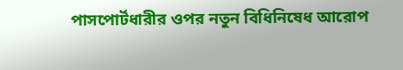পাসপোর্টধারীর ওপর নতুন বিধিনিষেধ আরোপ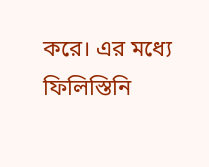করে। এর মধ্যে ফিলিস্তিনি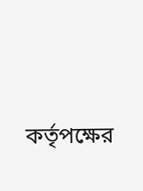কর্তৃপক্ষের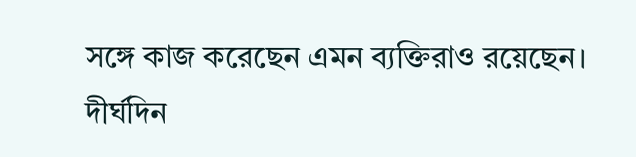সঙ্গে কাজ করেছেন এমন ব্যক্তিরাও রয়েছেন।
দীর্ঘদিন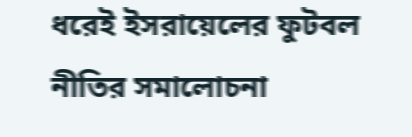ধরেই ইসরায়েলের ফুটবল নীতির সমালোচনা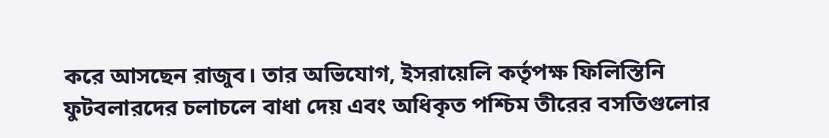করে আসছেন রাজুব। তার অভিযোগ, ইসরায়েলি কর্তৃপক্ষ ফিলিস্তিনি ফুটবলারদের চলাচলে বাধা দেয় এবং অধিকৃত পশ্চিম তীরের বসতিগুলোর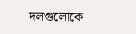দলগুলোকে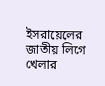ইসরায়েলের জাতীয় লিগে খেলার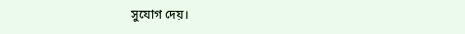সুযোগ দেয়।